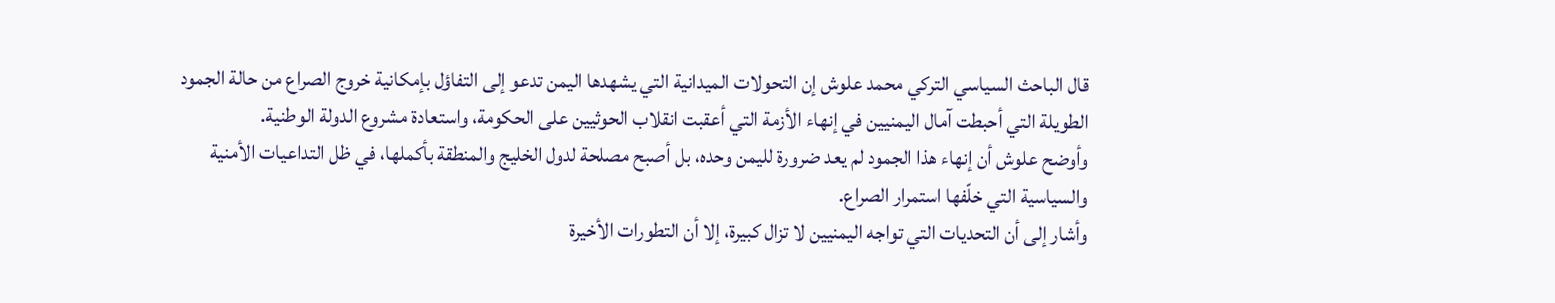قال الباحث السياسي التركي محمد علوش إن التحولات الميدانية التي يشهدها اليمن تدعو إلى التفاؤل بإمكانية خروج الصراع من حالة الجمود الطويلة التي أحبطت آمال اليمنيين في إنهاء الأزمة التي أعقبت انقلاب الحوثيين على الحكومة، واستعادة مشروع الدولة الوطنية.
وأوضح علوش أن إنهاء هذا الجمود لم يعد ضرورة لليمن وحده، بل أصبح مصلحة لدول الخليج والمنطقة بأكملها، في ظل التداعيات الأمنية والسياسية التي خلّفها استمرار الصراع.
وأشار إلى أن التحديات التي تواجه اليمنيين لا تزال كبيرة، إلا أن التطورات الأخيرة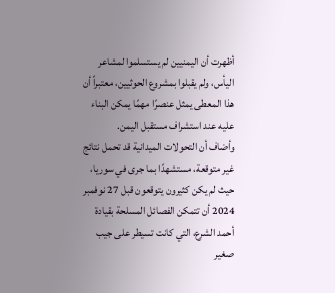أظهرت أن اليمنيين لم يستسلموا لمشاعر اليأس، ولم يقبلوا بمشروع الحوثيين، معتبراً أن هذا المعطى يمثل عنصرًا مهمًا يمكن البناء عليه عند استشراف مستقبل اليمن.
وأضاف أن التحولات الميدانية قد تحمل نتائج غير متوقعة، مستشهدًا بما جرى في سوريا، حيث لم يكن كثيرون يتوقعون قبل 27 نوفمبر 2024 أن تتمكن الفصائل المسلحة بقيادة أحمد الشرع، التي كانت تسيطر على جيب صغير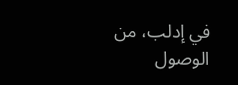في إدلب، من الوصول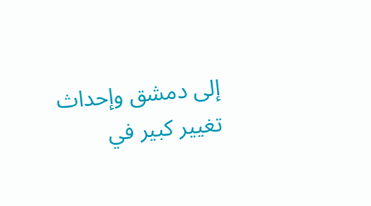إلى دمشق وإحداث تغيير كبير في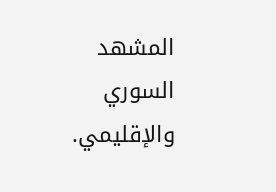المشهد السوري والإقليمي.